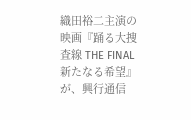織田裕二主演の映画『踊る大捜査線 THE FINAL 新たなる希望』が、興行通信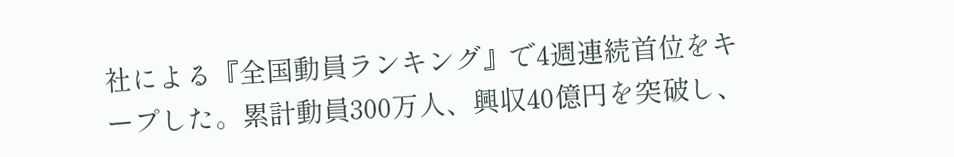社による『全国動員ランキング』で4週連続首位をキープした。累計動員300万人、興収40億円を突破し、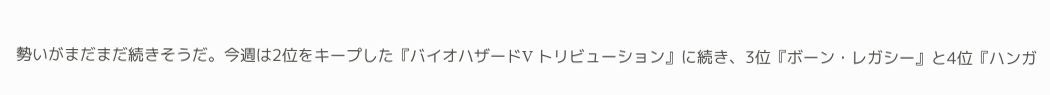勢いがまだまだ続きそうだ。今週は2位をキープした『バイオハザードV トリビューション』に続き、3位『ボーン・レガシー』と4位『ハンガ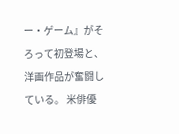ー・ゲーム』がそろって初登場と、洋画作品が奮闘している。 米俳優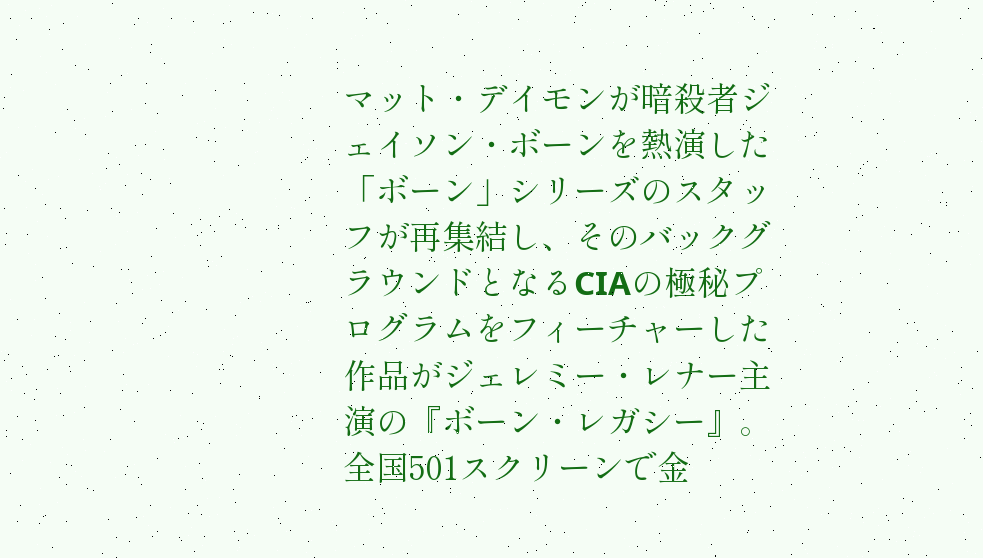マット・デイモンが暗殺者ジェイソン・ボーンを熱演した「ボーン」シリーズのスタッフが再集結し、そのバックグラウンドとなるCIAの極秘プログラムをフィーチャーした作品がジェレミー・レナー主演の『ボーン・レガシー』。全国501スクリーンで金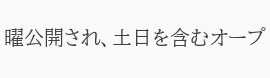曜公開され、土日を含むオープ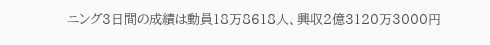ニング3日間の成績は動員18万8618人、興収2億3120万3000円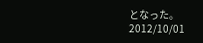となった。
2012/10/01